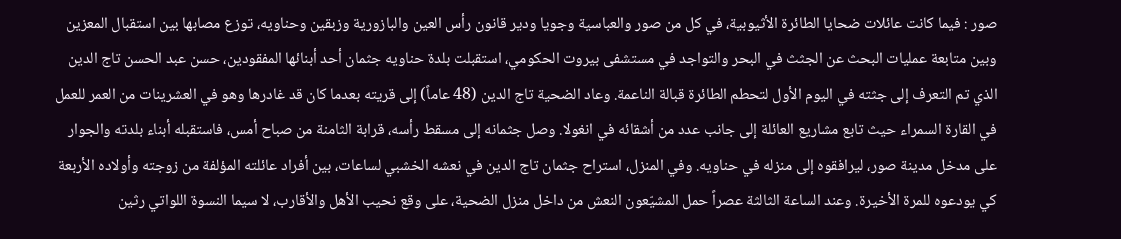صور : فيما كانت عائلات ضحايا الطائرة الأثيوبية، في كل من صور والعباسية وجويا ودير قانون رأس العين والبازورية وزبقين وحناويه، توزع مصابها بين استقبال المعزين وبين متابعة عمليات البحث عن الجثث في البحر والتواجد في مستشفى بيروت الحكومي، استقبلت بلدة حناويه جثمان أحد أبنائها المفقودين، حسن عبد الحسن تاج الدين الذي تم التعرف إلى جثته في اليوم الأول لتحطم الطائرة قبالة الناعمة. وعاد الضحية تاج الدين (48 عاماً) إلى قريته بعدما كان قد غادرها وهو في العشرينات من العمر للعمل في القارة السمراء حيث تابع مشاريع العائلة إلى جانب عدد من أشقائه في انغولا. وصل جثمانه إلى مسقط رأسه، قرابة الثامنة من صباح أمس، فاستقبله أبناء بلدته والجوار على مدخل مدينة صور، ليرافقوه إلى منزله في حناويه. وفي المنزل، استراح جثمان تاج الدين في نعشه الخشبي لساعات، بين أفراد عائلته المؤلفة من زوجته وأولاده الأربعة كي يودعوه للمرة الأخيرة. وعند الساعة الثالثة عصراً حمل المشيّعون النعش من داخل منزل الضحية، على وقع نحيب الأهل والأقارب، لا سيما النسوة اللواتي رثين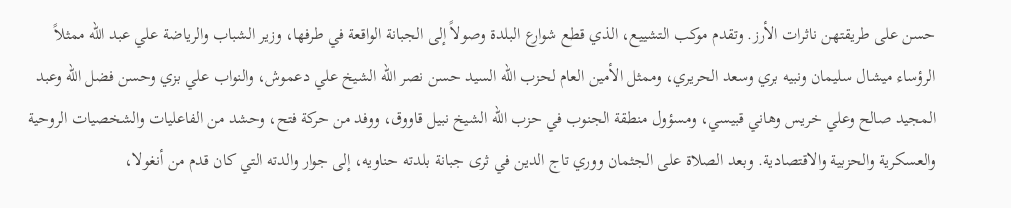حسن على طريقتهن ناثرات الأرز. وتقدم موكب التشييع، الذي قطع شوارع البلدة وصولاً إلى الجبانة الواقعة في طرفها، وزير الشباب والرياضة علي عبد الله ممثلاً الرؤساء ميشال سليمان ونبيه بري وسعد الحريري، وممثل الأمين العام لحزب الله السيد حسن نصر الله الشيخ علي دعموش، والنواب علي بزي وحسن فضل الله وعبد المجيد صالح وعلي خريس وهاني قبيسي، ومسؤول منطقة الجنوب في حزب الله الشيخ نبيل قاووق، ووفد من حركة فتح، وحشد من الفاعليات والشخصيات الروحية والعسكرية والحزبية والاقتصادية. وبعد الصلاة على الجثمان ووري تاج الدين في ثرى جبانة بلدته حناويه، إلى جوار والدته التي كان قدم من أنغولا،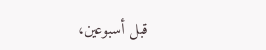قبل أسبوعين،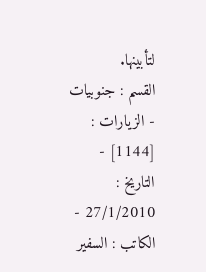لتأبينها.
القسم : جنوبيات - الزيارات : [1144] - التاريخ : 27/1/2010 - الكاتب : السفير